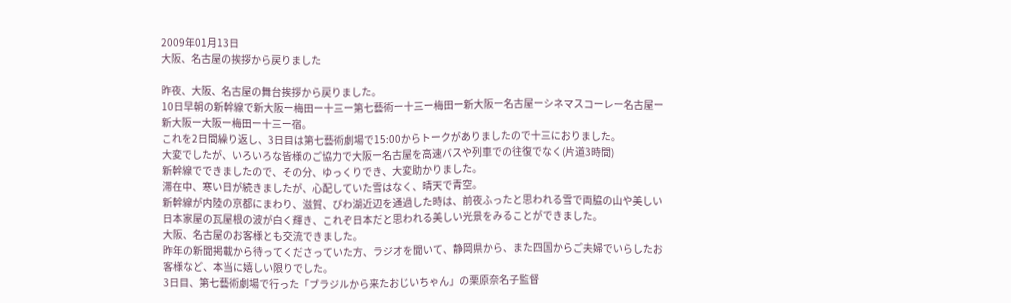2009年01月13日
大阪、名古屋の挨拶から戻りました

昨夜、大阪、名古屋の舞台挨拶から戻りました。
10日早朝の新幹線で新大阪ー梅田ー十三ー第七藝術ー十三ー梅田ー新大阪ー名古屋ーシネマスコーレー名古屋ー新大阪ー大阪ー梅田ー十三ー宿。
これを2日間繰り返し、3日目は第七藝術劇場で15:00からトークがありましたので十三におりました。
大変でしたが、いろいろな皆様のご協力で大阪ー名古屋を高速バスや列車での往復でなく(片道3時間)
新幹線でできましたので、その分、ゆっくりでき、大変助かりました。
滞在中、寒い日が続きましたが、心配していた雪はなく、晴天で青空。
新幹線が内陸の京都にまわり、滋賀、びわ湖近辺を通過した時は、前夜ふったと思われる雪で両脇の山や美しい日本家屋の瓦屋根の波が白く輝き、これぞ日本だと思われる美しい光景をみることができました。
大阪、名古屋のお客様とも交流できました。
昨年の新聞掲載から待ってくださっていた方、ラジオを聞いて、静岡県から、また四国からご夫婦でいらしたお客様など、本当に嬉しい限りでした。
3日目、第七藝術劇場で行った「ブラジルから来たおじいちゃん」の栗原奈名子監督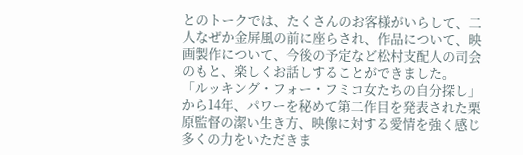とのトークでは、たくさんのお客様がいらして、二人なぜか金屏風の前に座らされ、作品について、映画製作について、今後の予定など松村支配人の司会のもと、楽しくお話しすることができました。
「ルッキング・フォー・フミコ女たちの自分探し」から14年、パワーを秘めて第二作目を発表された栗原監督の潔い生き方、映像に対する愛情を強く感じ多くの力をいただきま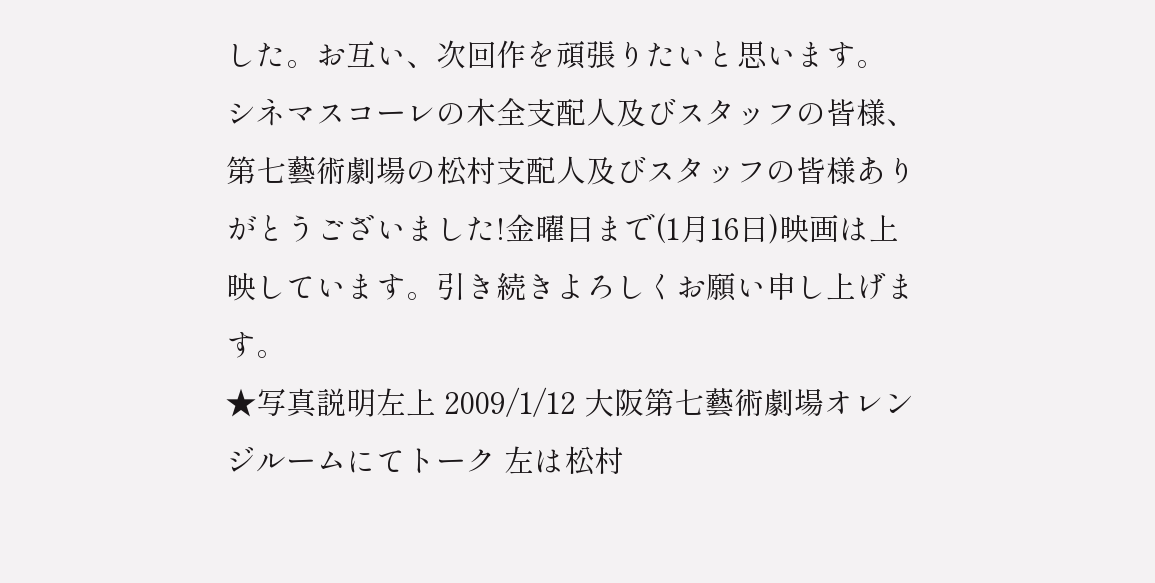した。お互い、次回作を頑張りたいと思います。
シネマスコーレの木全支配人及びスタッフの皆様、第七藝術劇場の松村支配人及びスタッフの皆様ありがとうございました!金曜日まで(1月16日)映画は上映しています。引き続きよろしくお願い申し上げます。
★写真説明左上 2009/1/12 大阪第七藝術劇場オレンジルームにてトーク 左は松村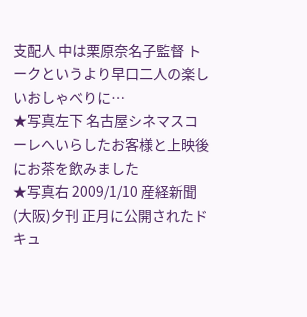支配人 中は栗原奈名子監督 トークというより早口二人の楽しいおしゃべりに…
★写真左下 名古屋シネマスコーレへいらしたお客様と上映後にお茶を飲みました
★写真右 2009/1/10 産経新聞(大阪)夕刊 正月に公開されたドキュ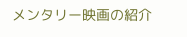メンタリー映画の紹介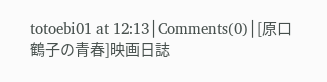totoebi01 at 12:13│Comments(0)│[原口鶴子の青春]映画日誌